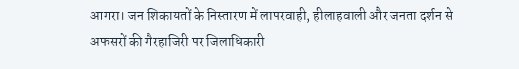आगरा। जन शिकायतों के निस्तारण में लापरवाही, हीलाहवाली और जनता दर्शन से अफसरों की गैरहाजिरी पर जिलाधिकारी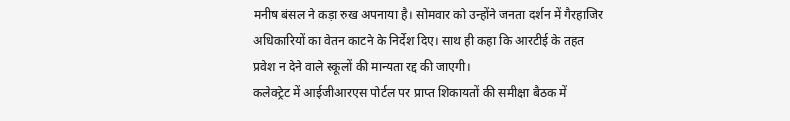मनीष बंसल ने कड़ा रुख अपनाया है। सोमवार को उन्होंने जनता दर्शन में गैरहाजिर अधिकारियों का वेतन काटने के निर्देश दिए। साथ ही कहा कि आरटीई के तहत प्रवेश न देने वाले स्कूलों की मान्यता रद्द की जाएगी।
कलेक्ट्रेट में आईजीआरएस पोर्टल पर प्राप्त शिकायतों की समीक्षा बैठक में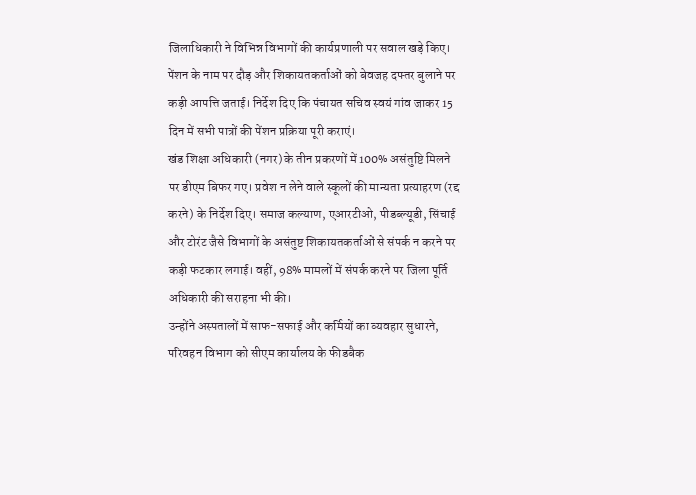जिलाधिकारी ने विभिन्न विभागों की कार्यप्रणाली पर सवाल खड़े किए। पेंशन के नाम पर दौड़ और शिकायतकर्ताओं को बेवजह दफ्तर बुलाने पर कड़ी आपत्ति जताई। निर्देश दिए कि पंचायत सचिव स्वयं गांव जाकर 15 दिन में सभी पात्रों की पेंशन प्रक्रिया पूरी कराएं।
खंड शिक्षा अधिकारी (नगर) के तीन प्रकरणों में 100% असंतुष्टि मिलने पर डीएम बिफर गए। प्रवेश न लेने वाले स्कूलों की मान्यता प्रत्याहरण (रद्द करने) के निर्देश दिए। समाज कल्याण, एआरटीओ, पीडब्ल्यूडी, सिंचाई और टोरंट जैसे विभागों के असंतुष्ट शिकायतकर्ताओं से संपर्क न करने पर कड़ी फटकार लगाई। वहीं, 98% मामलों में संपर्क करने पर जिला पूर्ति अधिकारी की सराहना भी की।
उन्होंने अस्पतालों में साफ-सफाई और कर्मियों का व्यवहार सुधारने, परिवहन विभाग को सीएम कार्यालय के फीडबैक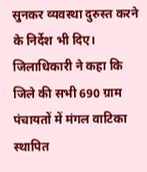सुनकर व्यवस्था दुरुस्त करने के निर्देश भी दिए। जिलाधिकारी ने कहा कि जिले की सभी 690 ग्राम पंचायतों में मंगल वाटिका स्थापित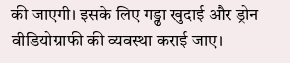की जाएगी। इसके लिए गड्ढा खुदाई और ड्रोन वीडियोग्राफी की व्यवस्था कराई जाए।